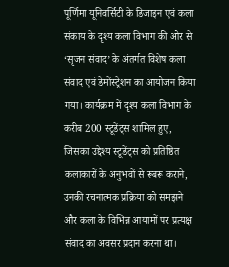पूर्णिमा यूनिवर्सिटी के डिजाइन एवं कला संकाय के दृश्य कला विभाग की ओर से ‘सृजन संवाद’ के अंतर्गत विशेष कला संवाद एवं डेमोंस्ट्रेशन का आयोजन किया गया। कार्यक्रम में दृश्य कला विभाग के करीब 200 स्टूडेंट्स शामिल हुए, जिसका उद्देश्य स्टूडेंट्स को प्रतिष्ठित कलाकारों के अनुभवों से रूबरू कराने, उनकी रचनात्मक प्रक्रिया को समझने और कला के विभिन्न आयामों पर प्रत्यक्ष संवाद का अवसर प्रदान करना था।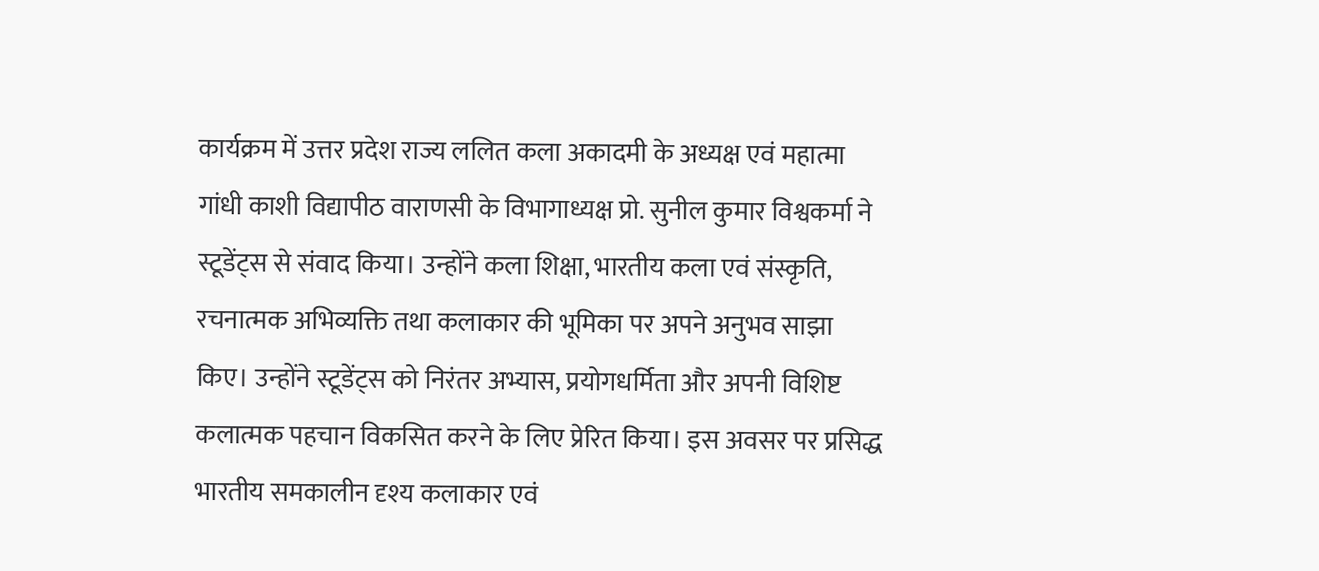कार्यक्रम में उत्तर प्रदेश राज्य ललित कला अकादमी के अध्यक्ष एवं महात्मा गांधी काशी विद्यापीठ वाराणसी के विभागाध्यक्ष प्रो. सुनील कुमार विश्वकर्मा ने स्टूडेंट्स से संवाद किया। उन्होंने कला शिक्षा, भारतीय कला एवं संस्कृति, रचनात्मक अभिव्यक्ति तथा कलाकार की भूमिका पर अपने अनुभव साझा किए। उन्होंने स्टूडेंट्स को निरंतर अभ्यास, प्रयोगधर्मिता और अपनी विशिष्ट कलात्मक पहचान विकसित करने के लिए प्रेरित किया। इस अवसर पर प्रसिद्ध भारतीय समकालीन दृश्य कलाकार एवं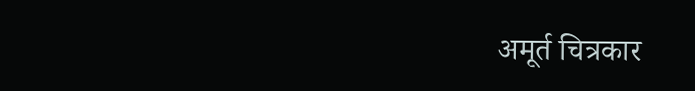अमूर्त चित्रकार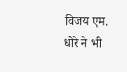विजय एम. धोरे ने भी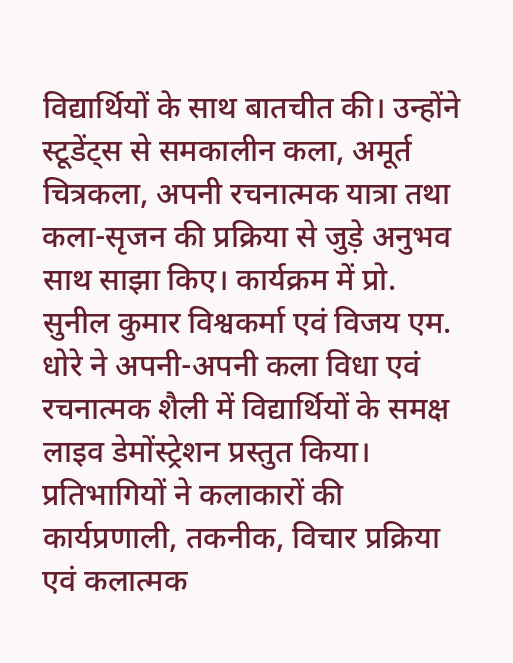विद्यार्थियों के साथ बातचीत की। उन्होंने स्टूडेंट्स से समकालीन कला, अमूर्त चित्रकला, अपनी रचनात्मक यात्रा तथा कला-सृजन की प्रक्रिया से जुड़े अनुभव साथ साझा किए। कार्यक्रम में प्रो. सुनील कुमार विश्वकर्मा एवं विजय एम. धोरे ने अपनी-अपनी कला विधा एवं रचनात्मक शैली में विद्यार्थियों के समक्ष लाइव डेमोंस्ट्रेशन प्रस्तुत किया। प्रतिभागियों ने कलाकारों की कार्यप्रणाली, तकनीक, विचार प्रक्रिया एवं कलात्मक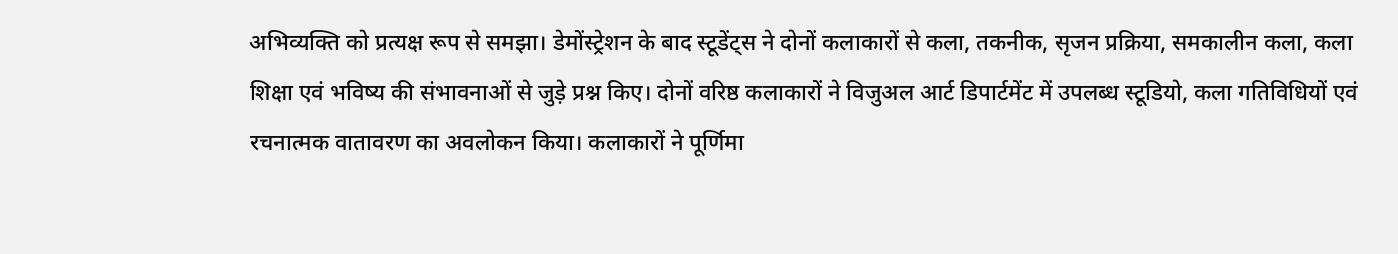अभिव्यक्ति को प्रत्यक्ष रूप से समझा। डेमोंस्ट्रेशन के बाद स्टूडेंट्स ने दोनों कलाकारों से कला, तकनीक, सृजन प्रक्रिया, समकालीन कला, कला शिक्षा एवं भविष्य की संभावनाओं से जुड़े प्रश्न किए। दोनों वरिष्ठ कलाकारों ने विजुअल आर्ट डिपार्टमेंट में उपलब्ध स्टूडियो, कला गतिविधियों एवं रचनात्मक वातावरण का अवलोकन किया। कलाकारों ने पूर्णिमा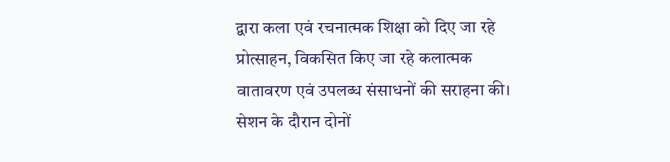द्वारा कला एवं रचनात्मक शिक्षा को दिए जा रहे प्रोत्साहन, विकसित किए जा रहे कलात्मक वातावरण एवं उपलब्ध संसाधनों की सराहना की। सेशन के दौरान दोनों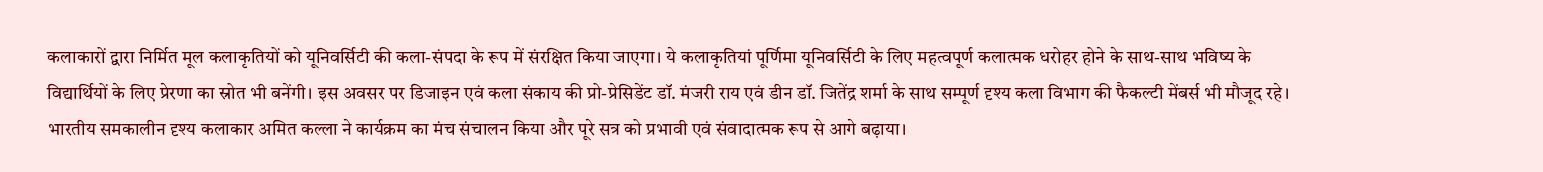कलाकारों द्वारा निर्मित मूल कलाकृतियों को यूनिवर्सिटी की कला-संपदा के रूप में संरक्षित किया जाएगा। ये कलाकृतियां पूर्णिमा यूनिवर्सिटी के लिए महत्वपूर्ण कलात्मक धरोहर होने के साथ-साथ भविष्य के विद्यार्थियों के लिए प्रेरणा का स्रोत भी बनेंगी। इस अवसर पर डिजाइन एवं कला संकाय की प्रो-प्रेसिडेंट डॉ. मंजरी राय एवं डीन डॉ. जितेंद्र शर्मा के साथ सम्पूर्ण दृश्य कला विभाग की फैकल्टी मेंबर्स भी मौजूद रहे। भारतीय समकालीन दृश्य कलाकार अमित कल्ला ने कार्यक्रम का मंच संचालन किया और पूरे सत्र को प्रभावी एवं संवादात्मक रूप से आगे बढ़ाया।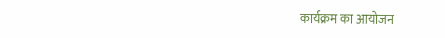कार्यक्रम का आयोजन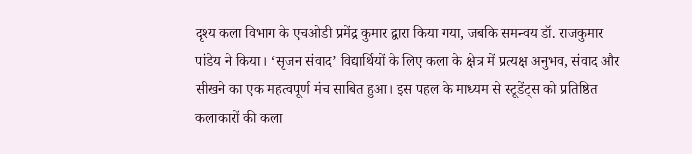दृश्य कला विभाग के एचओडी प्रमेंद्र कुमार द्वारा किया गया, जबकि समन्वय डॉ. राजकुमार पांडेय ने किया। ‘सृजन संवाद’ विद्यार्थियों के लिए कला के क्षेत्र में प्रत्यक्ष अनुभव, संवाद और सीखने का एक महत्वपूर्ण मंच साबित हुआ। इस पहल के माध्यम से स्टूडेंट्स को प्रतिष्ठित कलाकारों की कला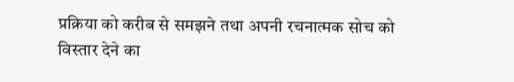प्रक्रिया को करीब से समझने तथा अपनी रचनात्मक सोच को विस्तार देने का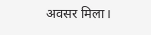अवसर मिला।